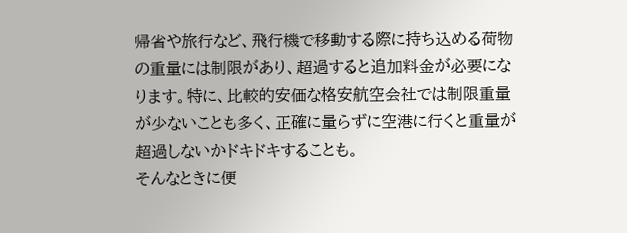帰省や旅行など、飛行機で移動する際に持ち込める荷物の重量には制限があり、超過すると追加料金が必要になります。特に、比較的安価な格安航空会社では制限重量が少ないことも多く、正確に量らずに空港に行くと重量が超過しないかドキドキすることも。
そんなときに便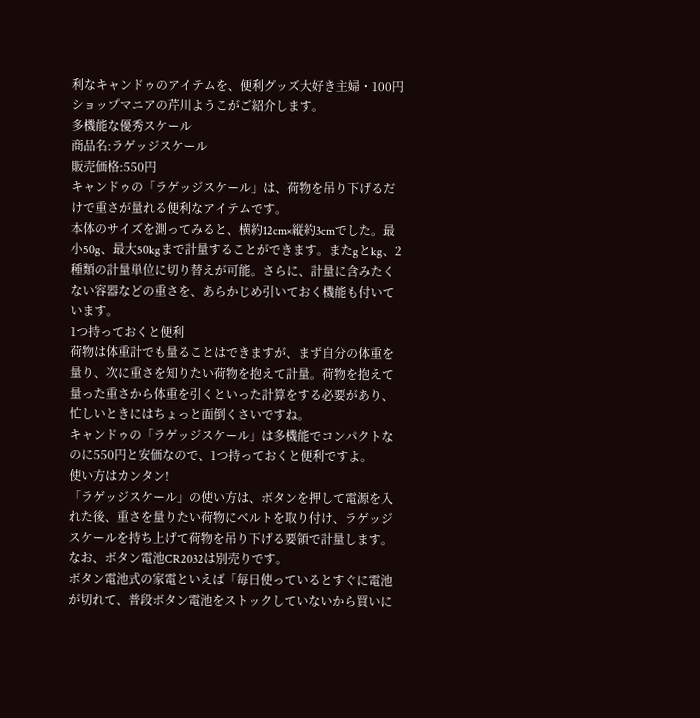利なキャンドゥのアイテムを、便利グッズ大好き主婦・100円ショップマニアの芹川ようこがご紹介します。
多機能な優秀スケール
商品名:ラゲッジスケール
販売価格:550円
キャンドゥの「ラゲッジスケール」は、荷物を吊り下げるだけで重さが量れる便利なアイテムです。
本体のサイズを測ってみると、横約12cm×縦約3cmでした。最小50g、最大50kgまで計量することができます。またgとkg、2種類の計量単位に切り替えが可能。さらに、計量に含みたくない容器などの重さを、あらかじめ引いておく機能も付いています。
1つ持っておくと便利
荷物は体重計でも量ることはできますが、まず自分の体重を量り、次に重さを知りたい荷物を抱えて計量。荷物を抱えて量った重さから体重を引くといった計算をする必要があり、忙しいときにはちょっと面倒くさいですね。
キャンドゥの「ラゲッジスケール」は多機能でコンパクトなのに550円と安価なので、1つ持っておくと便利ですよ。
使い方はカンタン!
「ラゲッジスケール」の使い方は、ボタンを押して電源を入れた後、重さを量りたい荷物にベルトを取り付け、ラゲッジスケールを持ち上げて荷物を吊り下げる要領で計量します。
なお、ボタン電池CR2032は別売りです。
ボタン電池式の家電といえば「毎日使っているとすぐに電池が切れて、普段ボタン電池をストックしていないから買いに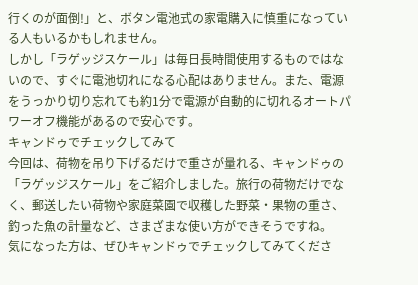行くのが面倒!」と、ボタン電池式の家電購入に慎重になっている人もいるかもしれません。
しかし「ラゲッジスケール」は毎日長時間使用するものではないので、すぐに電池切れになる心配はありません。また、電源をうっかり切り忘れても約1分で電源が自動的に切れるオートパワーオフ機能があるので安心です。
キャンドゥでチェックしてみて
今回は、荷物を吊り下げるだけで重さが量れる、キャンドゥの「ラゲッジスケール」をご紹介しました。旅行の荷物だけでなく、郵送したい荷物や家庭菜園で収穫した野菜・果物の重さ、釣った魚の計量など、さまざまな使い方ができそうですね。
気になった方は、ぜひキャンドゥでチェックしてみてくださ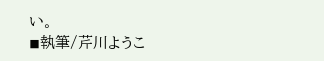い。
◾執筆/芹川ようこ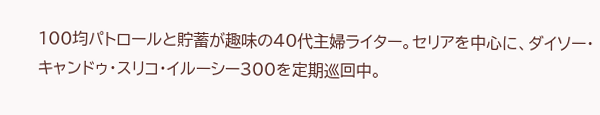100均パトロールと貯蓄が趣味の40代主婦ライター。セリアを中心に、ダイソー・キャンドゥ・スリコ・イルーシー300を定期巡回中。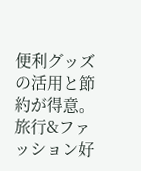便利グッズの活用と節約が得意。旅行&ファッション好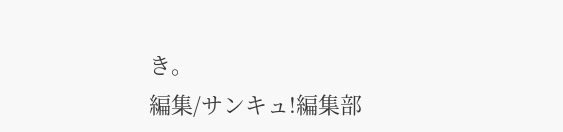き。
編集/サンキュ!編集部